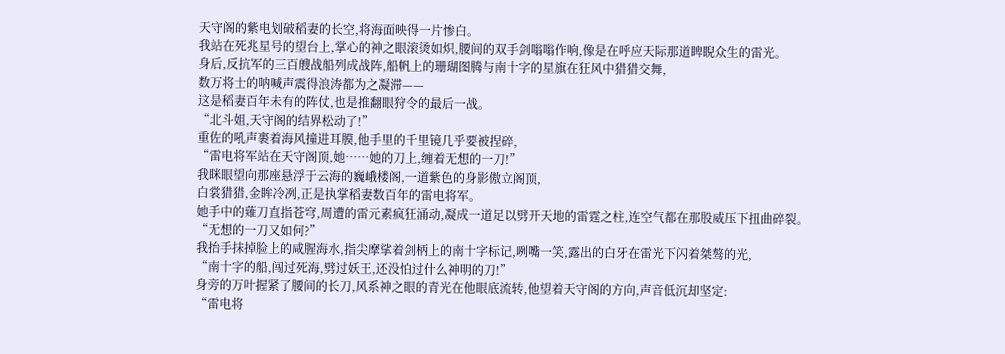天守阁的紫电划破稻妻的长空,将海面映得一片惨白。
我站在死兆星号的望台上,掌心的神之眼滚烫如炽,腰间的双手剑嗡嗡作响,像是在呼应天际那道睥睨众生的雷光。
身后,反抗军的三百艘战船列成战阵,船帆上的珊瑚图腾与南十字的星旗在狂风中猎猎交舞,
数万将士的呐喊声震得浪涛都为之凝滞——
这是稻妻百年未有的阵仗,也是推翻眼狩令的最后一战。
“北斗姐,天守阁的结界松动了!”
重佐的吼声裹着海风撞进耳膜,他手里的千里镜几乎要被捏碎,
“雷电将军站在天守阁顶,她……她的刀上,缠着无想的一刀!”
我眯眼望向那座悬浮于云海的巍峨楼阁,一道紫色的身影傲立阁顶,
白裳猎猎,金眸冷冽,正是执掌稻妻数百年的雷电将军。
她手中的薙刀直指苍穹,周遭的雷元素疯狂涌动,凝成一道足以劈开天地的雷霆之柱,连空气都在那股威压下扭曲碎裂。
“无想的一刀又如何?”
我抬手抹掉脸上的咸腥海水,指尖摩挲着剑柄上的南十字标记,咧嘴一笑,露出的白牙在雷光下闪着桀骜的光,
“南十字的船,闯过死海,劈过妖王,还没怕过什么神明的刀!”
身旁的万叶握紧了腰间的长刀,风系神之眼的青光在他眼底流转,他望着天守阁的方向,声音低沉却坚定:
“雷电将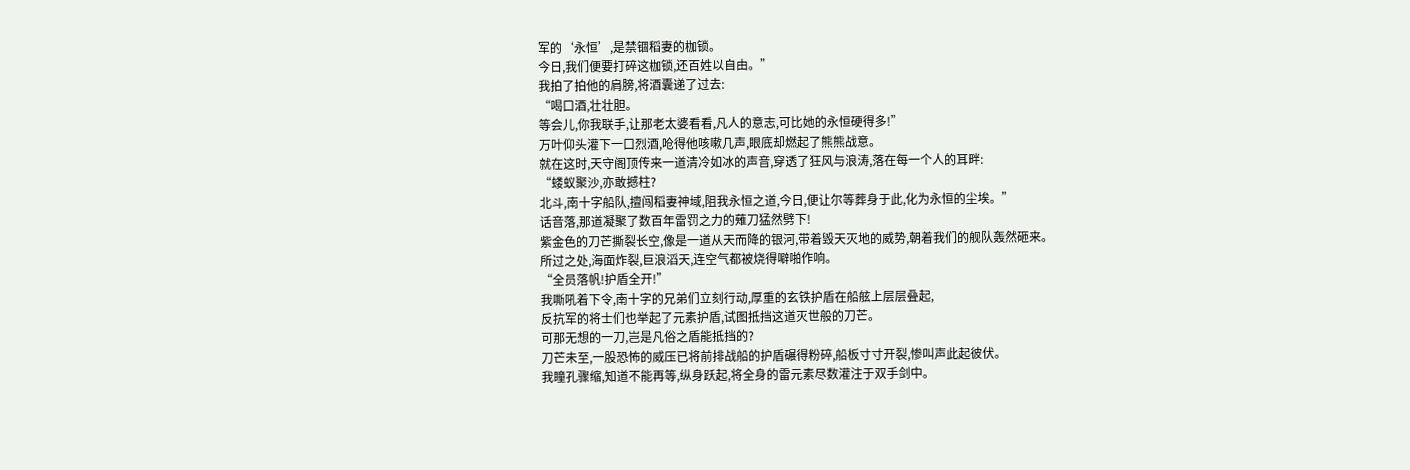军的‘永恒’,是禁锢稻妻的枷锁。
今日,我们便要打碎这枷锁,还百姓以自由。”
我拍了拍他的肩膀,将酒囊递了过去:
“喝口酒,壮壮胆。
等会儿,你我联手,让那老太婆看看,凡人的意志,可比她的永恒硬得多!”
万叶仰头灌下一口烈酒,呛得他咳嗽几声,眼底却燃起了熊熊战意。
就在这时,天守阁顶传来一道清冷如冰的声音,穿透了狂风与浪涛,落在每一个人的耳畔:
“蝼蚁聚沙,亦敢撼柱?
北斗,南十字船队,擅闯稻妻神域,阻我永恒之道,今日,便让尔等葬身于此,化为永恒的尘埃。”
话音落,那道凝聚了数百年雷罚之力的薙刀猛然劈下!
紫金色的刀芒撕裂长空,像是一道从天而降的银河,带着毁天灭地的威势,朝着我们的舰队轰然砸来。
所过之处,海面炸裂,巨浪滔天,连空气都被烧得噼啪作响。
“全员落帆!护盾全开!”
我嘶吼着下令,南十字的兄弟们立刻行动,厚重的玄铁护盾在船舷上层层叠起,
反抗军的将士们也举起了元素护盾,试图抵挡这道灭世般的刀芒。
可那无想的一刀,岂是凡俗之盾能抵挡的?
刀芒未至,一股恐怖的威压已将前排战船的护盾碾得粉碎,船板寸寸开裂,惨叫声此起彼伏。
我瞳孔骤缩,知道不能再等,纵身跃起,将全身的雷元素尽数灌注于双手剑中。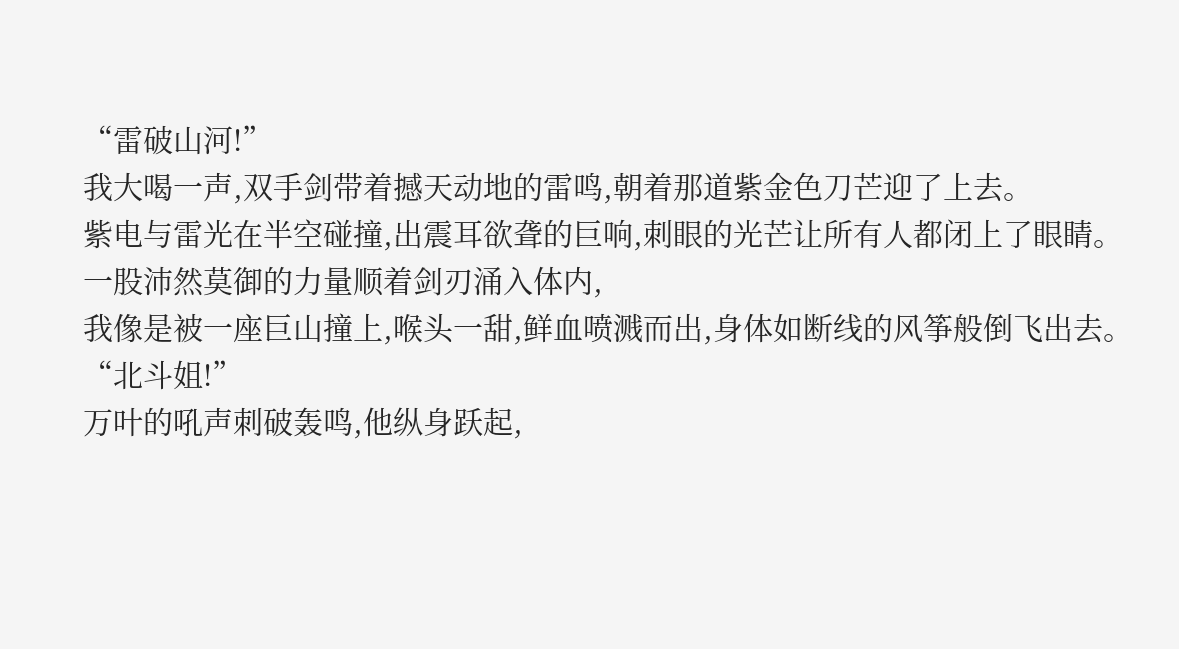“雷破山河!”
我大喝一声,双手剑带着撼天动地的雷鸣,朝着那道紫金色刀芒迎了上去。
紫电与雷光在半空碰撞,出震耳欲聋的巨响,刺眼的光芒让所有人都闭上了眼睛。
一股沛然莫御的力量顺着剑刃涌入体内,
我像是被一座巨山撞上,喉头一甜,鲜血喷溅而出,身体如断线的风筝般倒飞出去。
“北斗姐!”
万叶的吼声刺破轰鸣,他纵身跃起,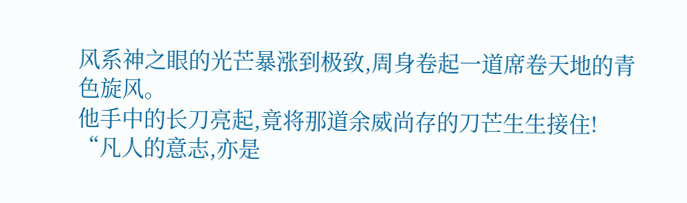风系神之眼的光芒暴涨到极致,周身卷起一道席卷天地的青色旋风。
他手中的长刀亮起,竟将那道余威尚存的刀芒生生接住!
“凡人的意志,亦是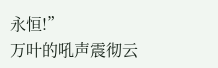永恒!”
万叶的吼声震彻云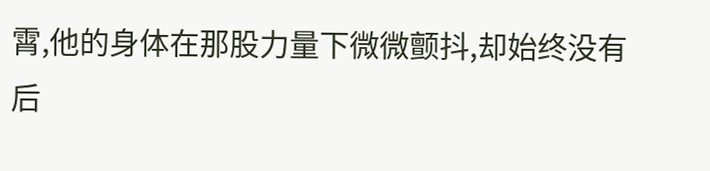霄,他的身体在那股力量下微微颤抖,却始终没有后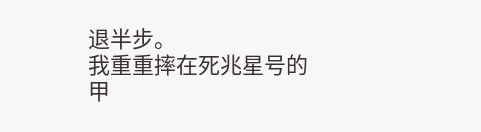退半步。
我重重摔在死兆星号的甲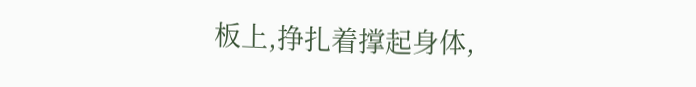板上,挣扎着撑起身体,